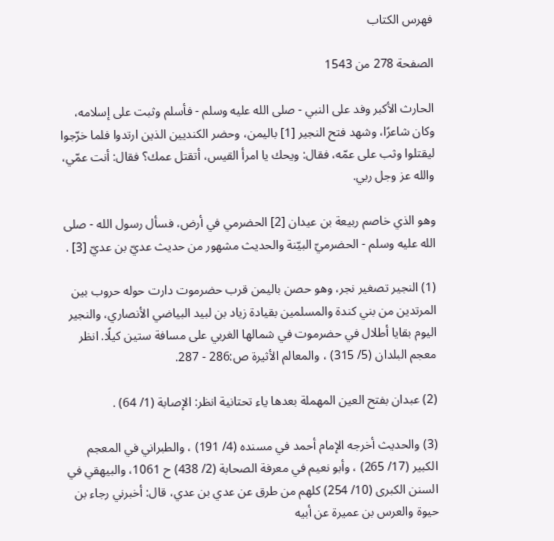فهرس الكتاب

الصفحة 278 من 1543

الحارث الأكبر وفد على النبي - صلى الله عليه وسلم - فأسلم وثبت على إسلامه، وكان شاعرًا، وشهد فتح النجير [1] باليمن، وحضر الكنديين الذين ارتدوا فلما خرّجوا ليقتلوا وثب على عمّه، فقال: ويحك يا امرأ القيس، أتقتل عمك؟ فقال: أنت عمّي، والله عز وجل ربي.

وهو الذي خاصم ربيعة بن عيدان [2] الحضرمي في أرض، فسأل رسول الله - صلى الله عليه وسلم - الحضرميّ البيّنة والحديث مشهور من حديث عديّ بن عديّ [3] .

(1) النجير تصغير نجر، وهو حصن باليمن قرب حضرموت دارت حوله حروب بين المرتدين من بني كندة والمسلمين بقيادة زياد بن لبيد البياضي الأنصاري، والنجير اليوم بقايا أطلال في حضرموت في شمالها الغربي على مسافة ستين كيلًا. انظر معجم البلدان (5/ 315) ، والمعالم الأثيرة ص:286 - 287.

(2) عبدان بفتح العين المهملة بعدها ياء تحتانية انظر: الإصابة (1/ 64) .

(3) والحديث أخرجه الإمام أحمد في مسنده (4/ 191) ، والطبراني في المعجم الكبير (17/ 265) ، وأبو نعيم في معرفة الصحابة (2/ 438) ح 1061، والبيهقي في السنن الكبرى (10/ 254) كلهم من طرق عن عدي بن عدي، قال: أخبرني رجاء بن حيوة والعرس بن عميرة عن أبيه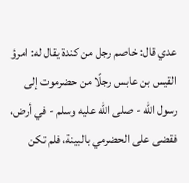عدي قال: خاصم رجل من كندة يقال له: امرؤ القيس بن عابس رجلًا من حضرموت إلى رسول الله - صلى الله عليه وسلم - في أرض، فقضى على الحضرمي بالبينة، فلم تكن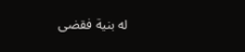له بنية فقضى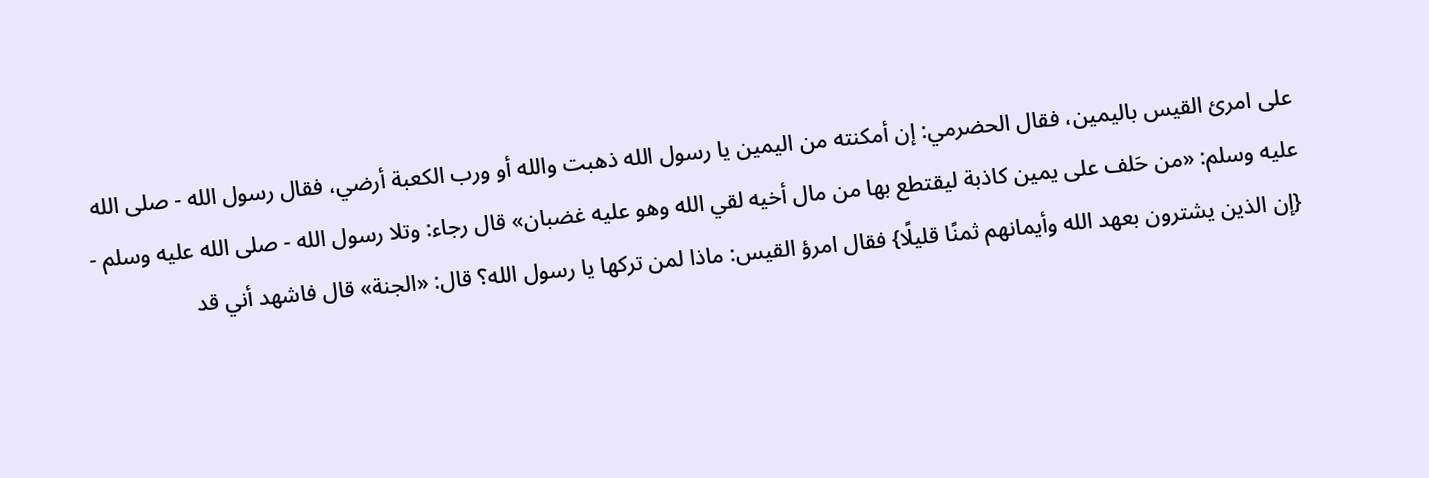على امرئ القيس باليمين، فقال الحضرمي: إن أمكنته من اليمين يا رسول الله ذهبت والله أو ورب الكعبة أرضي، فقال رسول الله - صلى الله عليه وسلم: «من حَلف على يمين كاذبة ليقتطع بها من مال أخيه لقي الله وهو عليه غضبان» قال رجاء: وتلا رسول الله - صلى الله عليه وسلم - {إن الذين يشترون بعهد الله وأيمانهم ثمنًا قليلًا} فقال امرؤ القيس: ماذا لمن تركها يا رسول الله؟ قال: «الجنة» قال فاشهد أني قد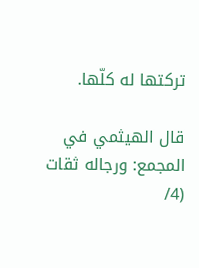تركتها له كلّها.

قال الهيثمي في المجمع: ورجاله ثقات (4/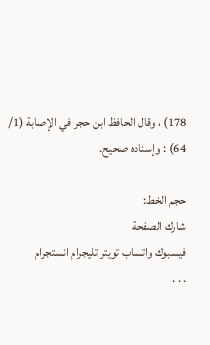178) ، وقال الحافظ ابن حجر في الإصابة (1/ 64) : وإسناده صحيح.

حجم الخط:
شارك الصفحة
فيسبوك واتساب تويتر تليجرام انستجرام
. . .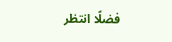فضلًا انتظر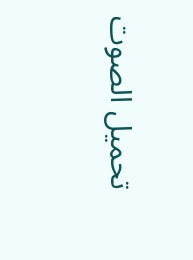تحميل الصوت